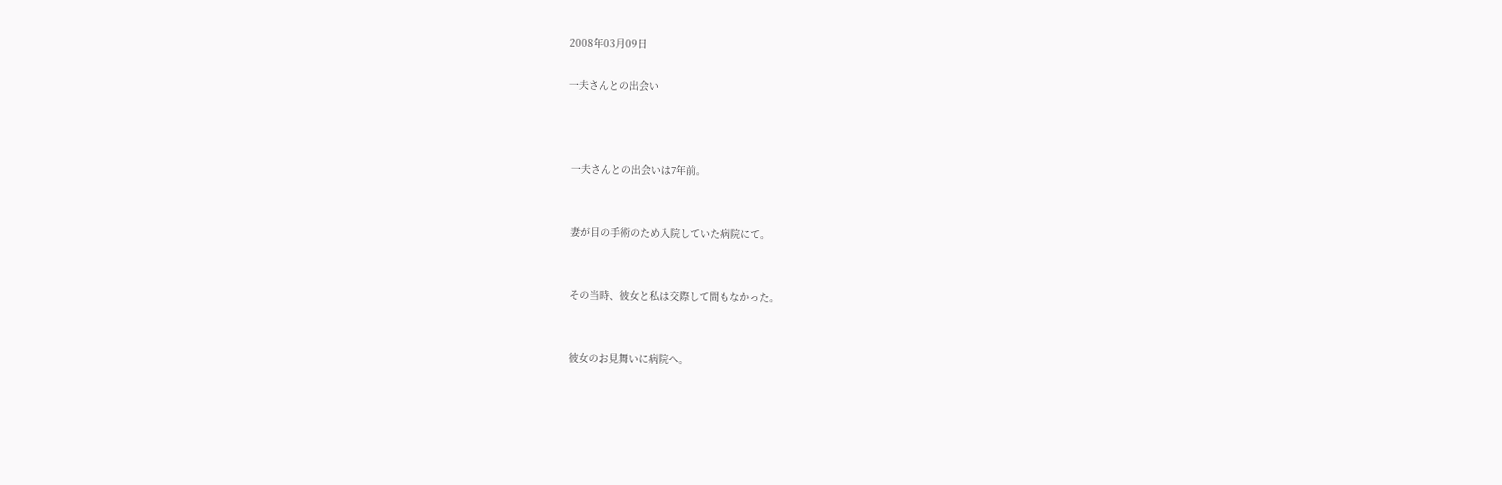2008年03月09日

一夫さんとの出会い



 一夫さんとの出会いは7年前。


 妻が目の手術のため入院していた病院にて。


 その当時、彼女と私は交際して間もなかった。


 彼女のお見舞いに病院へ。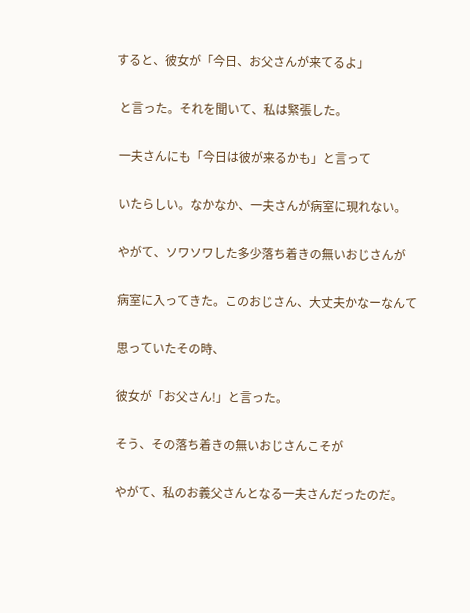すると、彼女が「今日、お父さんが来てるよ」


 と言った。それを聞いて、私は緊張した。


 一夫さんにも「今日は彼が来るかも」と言って


 いたらしい。なかなか、一夫さんが病室に現れない。


 やがて、ソワソワした多少落ち着きの無いおじさんが


 病室に入ってきた。このおじさん、大丈夫かなーなんて


 思っていたその時、


 彼女が「お父さん!」と言った。


 そう、その落ち着きの無いおじさんこそが


 やがて、私のお義父さんとなる一夫さんだったのだ。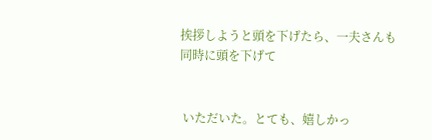挨拶しようと頭を下げたら、一夫さんも同時に頭を下げて


 いただいた。とても、嬉しかっ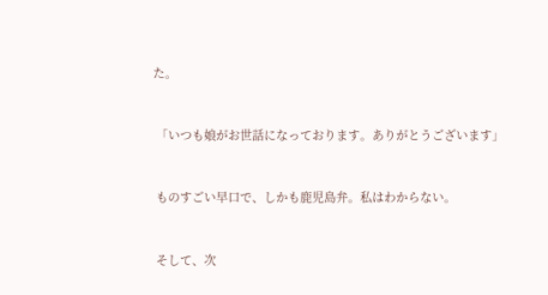た。


 「いつも娘がお世話になっております。ありがとうございます」


 ものすごい早口で、しかも鹿児島弁。私はわからない。


 そして、次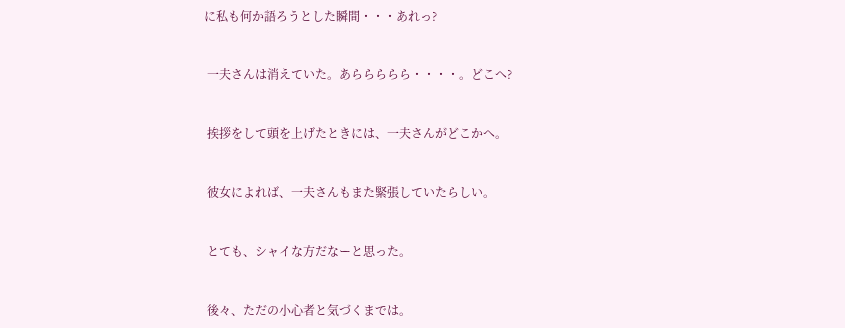に私も何か語ろうとした瞬間・・・あれっ?


 一夫さんは消えていた。あららららら・・・・。どこへ?


 挨拶をして頭を上げたときには、一夫さんがどこかへ。


 彼女によれば、一夫さんもまた緊張していたらしい。


 とても、シャイな方だなーと思った。


 後々、ただの小心者と気づくまでは。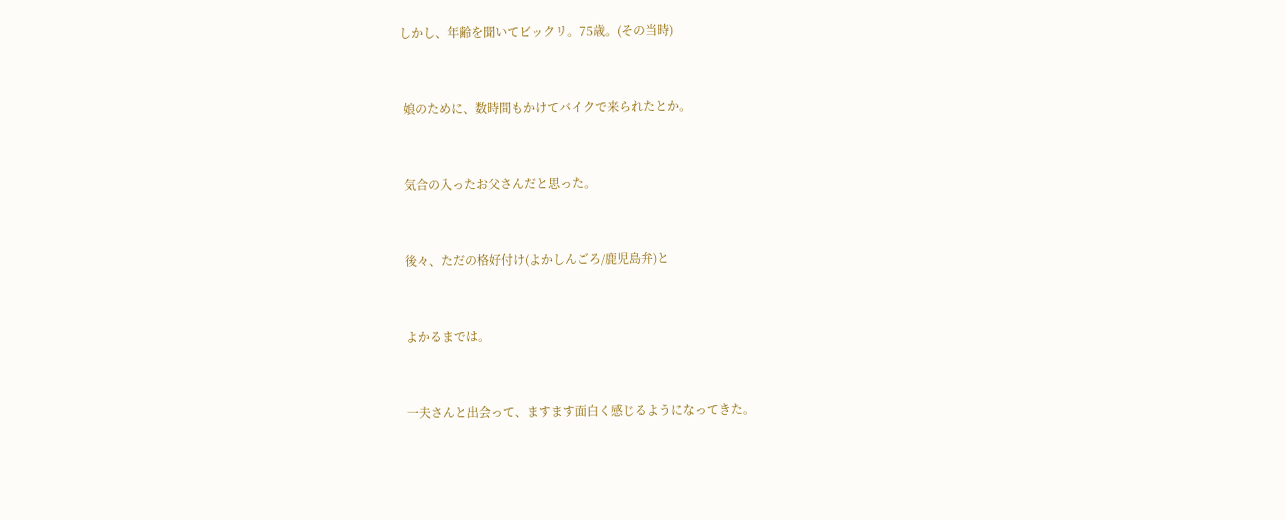しかし、年齢を聞いてビックリ。75歳。(その当時)


 娘のために、数時間もかけてバイクで来られたとか。


 気合の入ったお父さんだと思った。


 後々、ただの格好付け(よかしんごろ/鹿児島弁)と


 よかるまでは。


 一夫さんと出会って、ますます面白く感じるようになってきた。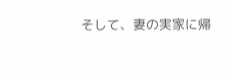そして、妻の実家に帰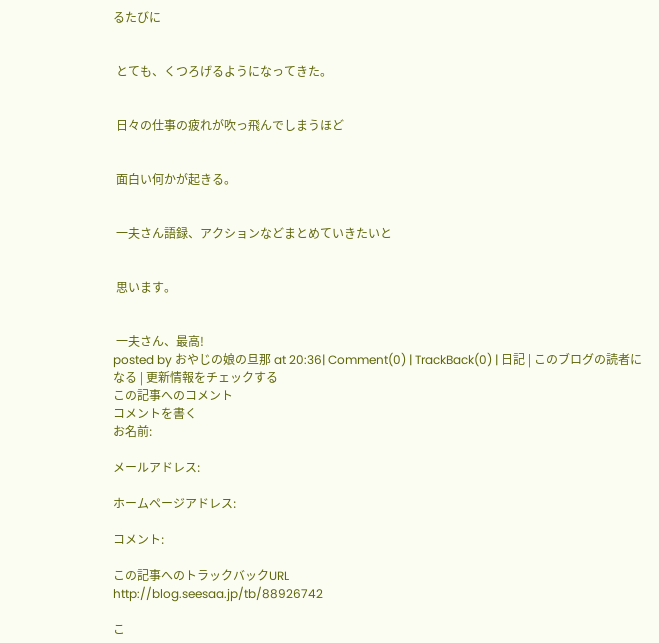るたびに


 とても、くつろげるようになってきた。


 日々の仕事の疲れが吹っ飛んでしまうほど


 面白い何かが起きる。


 一夫さん語録、アクションなどまとめていきたいと


 思います。


 一夫さん、最高!
posted by おやじの娘の旦那 at 20:36| Comment(0) | TrackBack(0) | 日記 | このブログの読者になる | 更新情報をチェックする
この記事へのコメント
コメントを書く
お名前:

メールアドレス:

ホームページアドレス:

コメント:

この記事へのトラックバックURL
http://blog.seesaa.jp/tb/88926742

こ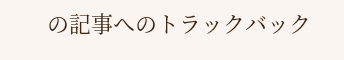の記事へのトラックバック